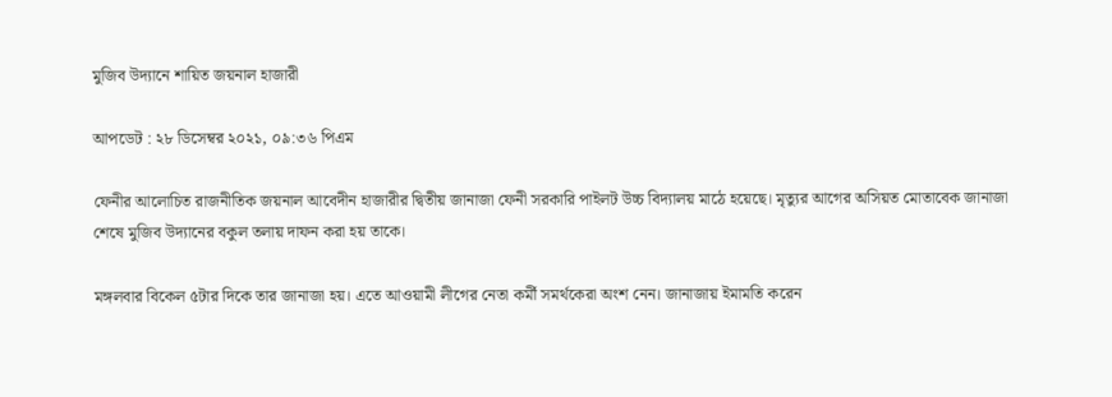মুজিব উদ্যানে শায়িত জয়নাল হাজারী

আপডেট : ২৮ ডিসেম্বর ২০২১, ০৯:৩৬ পিএম

ফেনীর আলোচিত রাজনীতিক জয়নাল আবেদীন হাজারীর দ্বিতীয় জানাজা ফেনী সরকারি পাইলট উচ্চ বিদ্যালয় মাঠে হয়েছে। মৃত্যুর আগের অসিয়ত মোতাবেক জানাজা শেষে মুজিব উদ্যানের বকুল তলায় দাফন করা হয় তাকে।

মঙ্গলবার বিকেল ৫টার দিকে তার জানাজা হয়। এতে আওয়ামী লীগের নেতা কর্মী সমর্থকেরা অংশ নেন। জানাজায় ইমামতি করেন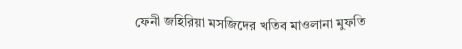ফেনী জহিরিয়া মসজিদের খতিব মাওলানা মুফতি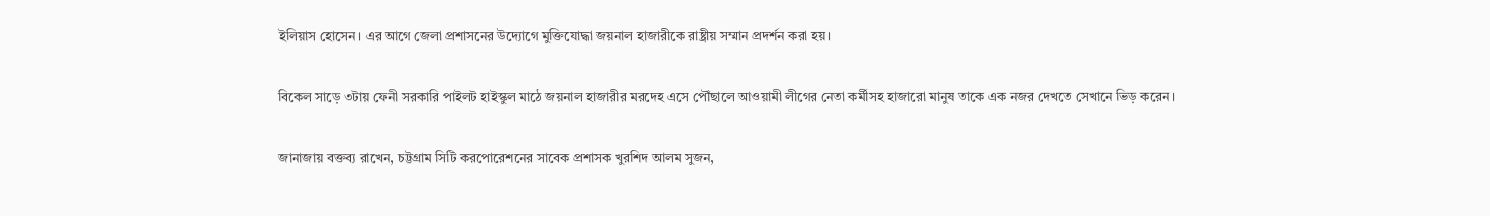ইলিয়াস হোসেন। এর আগে জেলা প্রশাসনের উদ্যোগে মুক্তিযোদ্ধা জয়নাল হাজারীকে রাষ্ট্রীয় সম্মান প্রদর্শন করা হয়।

বিকেল সাড়ে ৩টায় ফেনী সরকারি পাইলট হাইস্কুল মাঠে জয়নাল হাজারীর মরদেহ এসে পৌঁছালে আওয়ামী লীগের নেতা কর্মীসহ হাজারো মানুষ তাকে এক নজর দেখতে সেখানে ভিড় করেন।

জানাজায় বক্তব্য রাখেন, চট্টগ্রাম সিটি করপোরেশনের সাবেক প্রশাসক খুরশিদ আলম সুজন,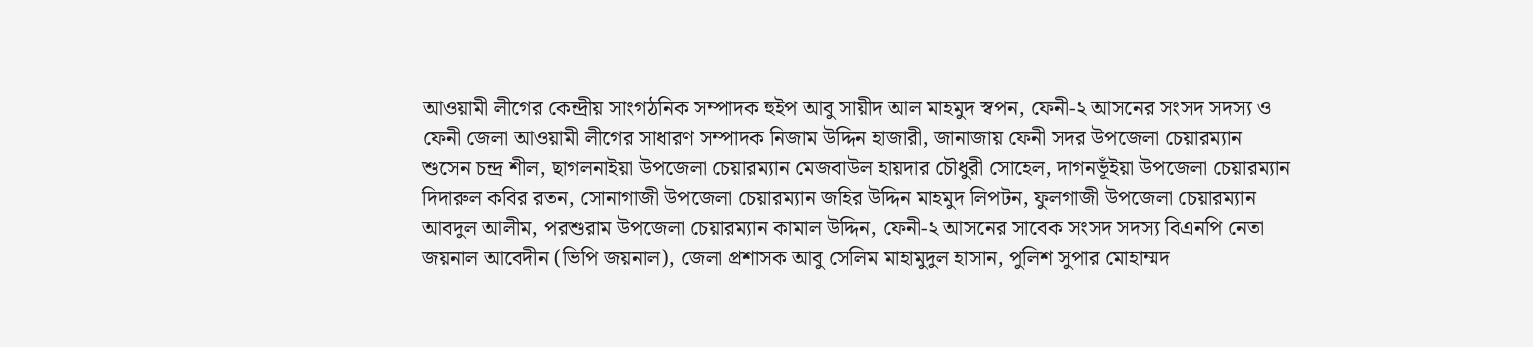আওয়ামী লীগের কেন্দ্রীয় সাংগঠনিক সম্পাদক হুইপ আবু সায়ীদ আল মাহমুদ স্বপন, ফেনী-২ আসনের সংসদ সদস্য ও ফেনী জেলা আওয়ামী লীগের সাধারণ সম্পাদক নিজাম উদ্দিন হাজারী, জানাজায় ফেনী সদর উপজেলা চেয়ারম্যান শুসেন চন্দ্র শীল, ছাগলনাইয়া উপজেলা চেয়ারম্যান মেজবাউল হায়দার চৌধুরী সোহেল, দাগনভূঁইয়া উপজেলা চেয়ারম্যান দিদারুল কবির রতন, সোনাগাজী উপজেলা চেয়ারম্যান জহির উদ্দিন মাহমুদ লিপটন, ফুলগাজী উপজেলা চেয়ারম্যান আবদুল আলীম, পরশুরাম উপজেলা চেয়ারম্যান কামাল উদ্দিন, ফেনী-২ আসনের সাবেক সংসদ সদস্য বিএনপি নেতা জয়নাল আবেদীন (ভিপি জয়নাল), জেলা প্রশাসক আবু সেলিম মাহামুদুল হাসান, পুলিশ সুপার মোহাম্মদ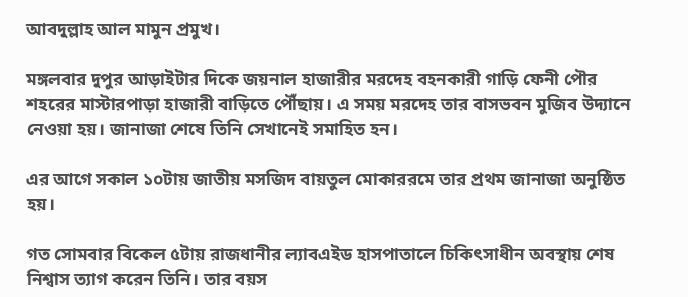আবদুল্লাহ আল মামুন প্রমুখ।

মঙ্গলবার দুপুর আড়াইটার দিকে জয়নাল হাজারীর মরদেহ বহনকারী গাড়ি ফেনী পৌর শহরের মাস্টারপাড়া হাজারী বাড়িতে পৌঁছায়। এ সময় মরদেহ তার বাসভবন মুজিব উদ্যানে নেওয়া হয়। জানাজা শেষে তিনি সেখানেই সমাহিত হন।

এর আগে সকাল ১০টায় জাতীয় মসজিদ বায়তুল মোকাররমে তার প্রথম জানাজা অনুষ্ঠিত হয়।

গত সোমবার বিকেল ৫টায় রাজধানীর ল্যাবএইড হাসপাতালে চিকিৎসাধীন অবস্থায় শেষ নিশ্বাস ত্যাগ করেন তিনি। তার বয়স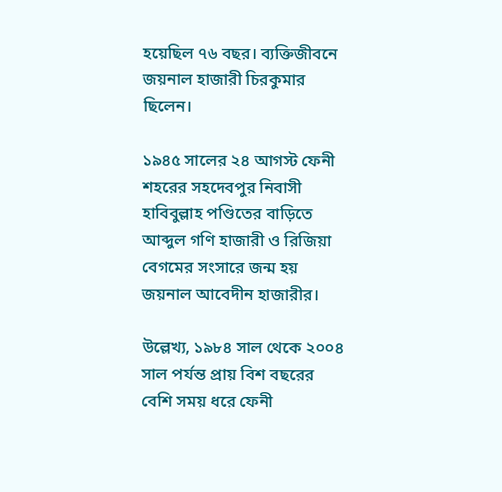হয়েছিল ৭৬ বছর। ব্যক্তিজীবনে জয়নাল হাজারী চিরকুমার ছিলেন।

১৯৪৫ সালের ২৪ আগস্ট ফেনী শহরের সহদেবপুর নিবাসী হাবিবুল্লাহ পণ্ডিতের বাড়িতে আব্দুল গণি হাজারী ও রিজিয়া বেগমের সংসারে জন্ম হয় জয়নাল আবেদীন হাজারীর।

উল্লেখ্য, ১৯৮৪ সাল থেকে ২০০৪ সাল পর্যন্ত প্রায় বিশ বছরের বেশি সময় ধরে ফেনী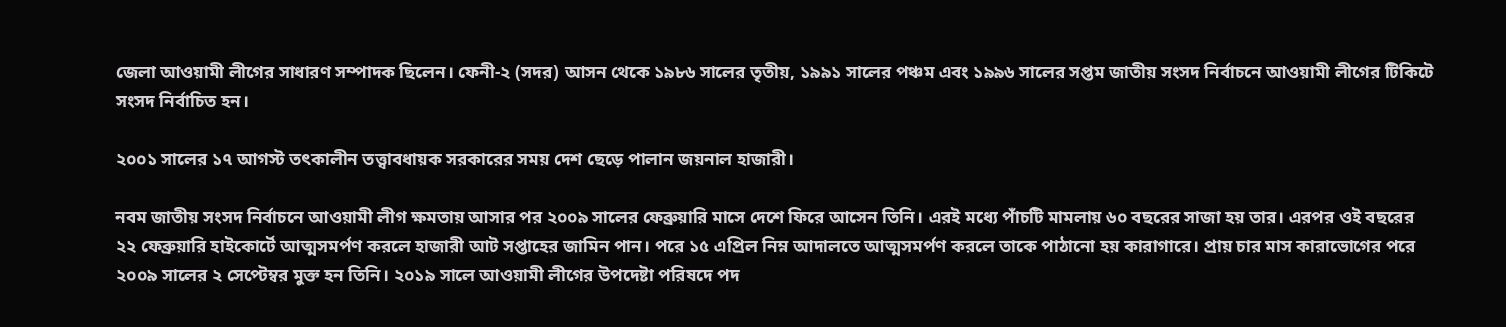জেলা আওয়ামী লীগের সাধারণ সম্পাদক ছিলেন। ফেনী-২ (সদর) আসন থেকে ১৯৮৬ সালের তৃতীয়, ১৯৯১ সালের পঞ্চম এবং ১৯৯৬ সালের সপ্তম জাতীয় সংসদ নির্বাচনে আওয়ামী লীগের টিকিটে সংসদ নির্বাচিত হন।

২০০১ সালের ১৭ আগস্ট তৎকালীন তত্ত্বাবধায়ক সরকারের সময় দেশ ছেড়ে পালান জয়নাল হাজারী।

নবম জাতীয় সংসদ নির্বাচনে আওয়ামী লীগ ক্ষমতায় আসার পর ২০০৯ সালের ফেব্রুয়ারি মাসে দেশে ফিরে আসেন তিনি। এরই মধ্যে পাঁচটি মামলায় ৬০ বছরের সাজা হয় তার। এরপর ওই বছরের ২২ ফেব্রুয়ারি হাইকোর্টে আত্মসমর্পণ করলে হাজারী আট সপ্তাহের জামিন পান। পরে ১৫ এপ্রিল নিম্ন আদালতে আত্মসমর্পণ করলে তাকে পাঠানো হয় কারাগারে। প্রায় চার মাস কারাভোগের পরে ২০০৯ সালের ২ সেপ্টেম্বর মুক্ত হন তিনি। ২০১৯ সালে আওয়ামী লীগের উপদেষ্টা পরিষদে পদ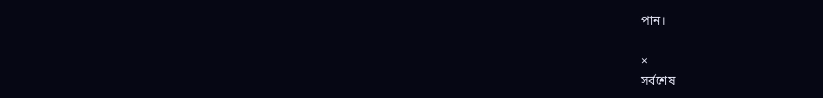পান।

×
সর্বশেষ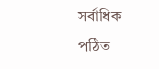সর্বাধিক পঠিত